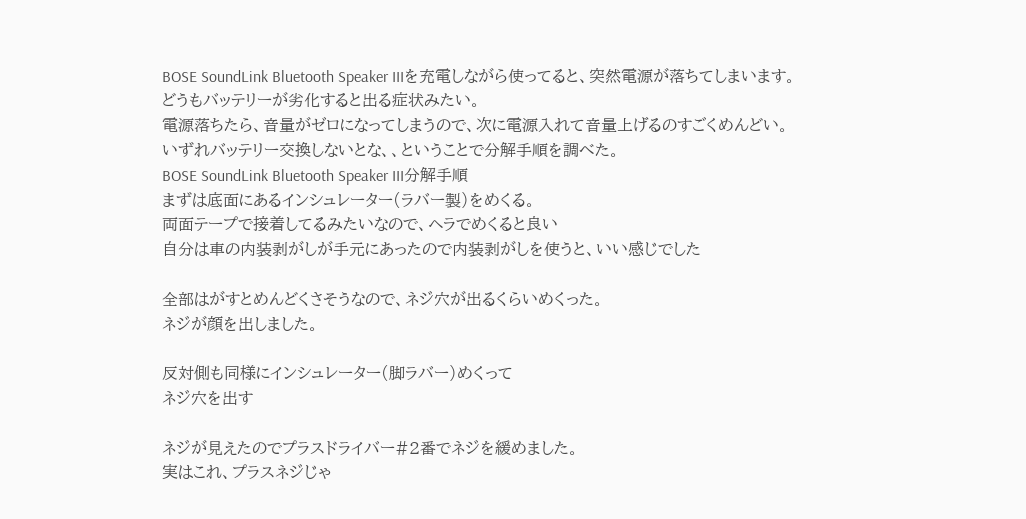BOSE SoundLink Bluetooth Speaker IIIを充電しながら使ってると、突然電源が落ちてしまいます。
どうもバッテリーが劣化すると出る症状みたい。
電源落ちたら、音量がゼロになってしまうので、次に電源入れて音量上げるのすごくめんどい。
いずれバッテリー交換しないとな、、ということで分解手順を調べた。
BOSE SoundLink Bluetooth Speaker III分解手順
まずは底面にあるインシュレーター(ラバー製)をめくる。
両面テープで接着してるみたいなので、ヘラでめくると良い
自分は車の内装剥がしが手元にあったので内装剥がしを使うと、いい感じでした

全部はがすとめんどくさそうなので、ネジ穴が出るくらいめくった。
ネジが顔を出しました。

反対側も同様にインシュレーター(脚ラバー)めくって
ネジ穴を出す

ネジが見えたのでプラスドライバー#2番でネジを緩めました。
実はこれ、プラスネジじゃ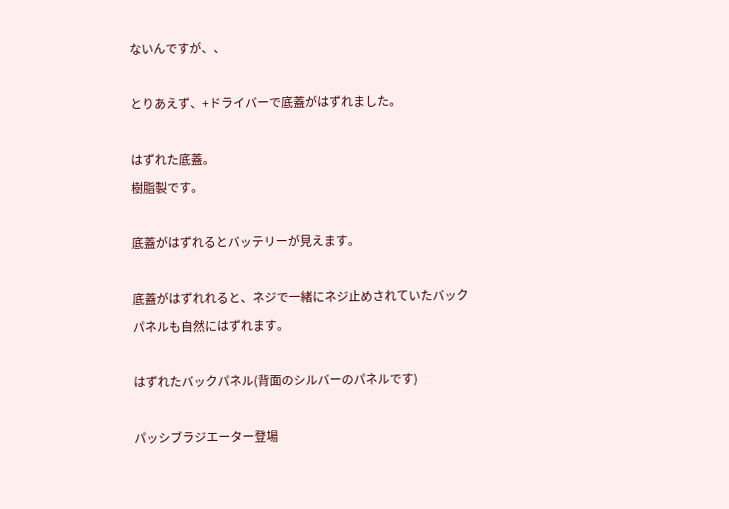ないんですが、、

とりあえず、+ドライバーで底蓋がはずれました。

はずれた底蓋。
樹脂製です。

底蓋がはずれるとバッテリーが見えます。

底蓋がはずれれると、ネジで一緒にネジ止めされていたバックパネルも自然にはずれます。

はずれたバックパネル(背面のシルバーのパネルです)

パッシブラジエーター登場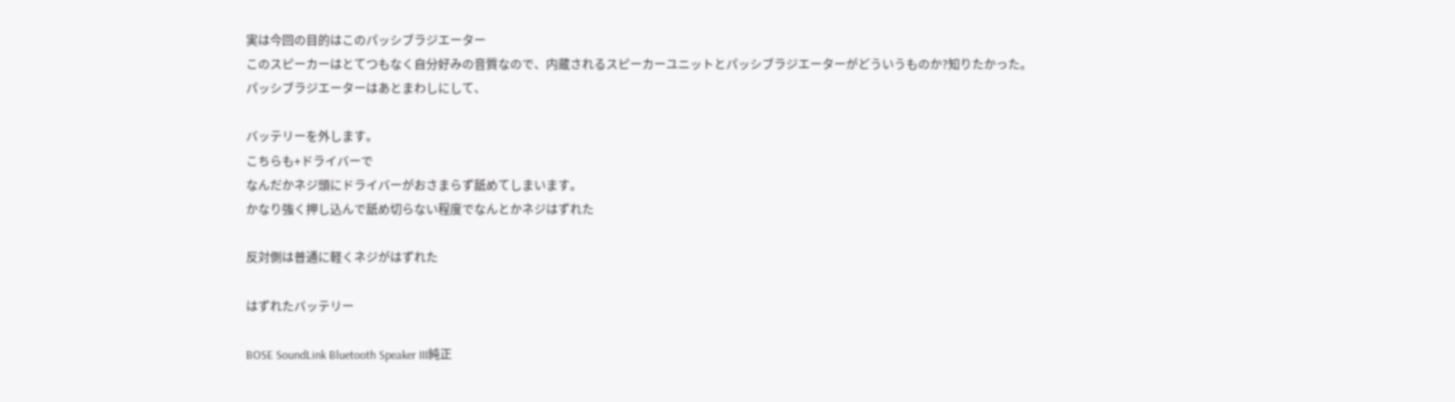実は今回の目的はこのパッシブラジエーター
このスピーカーはとてつもなく自分好みの音質なので、内蔵されるスピーカーユニットとパッシブラジエーターがどういうものか?知りたかった。
パッシブラジエーターはあとまわしにして、

バッテリーを外します。
こちらも+ドライバーで
なんだかネジ頭にドライバーがおさまらず舐めてしまいます。
かなり強く押し込んで舐め切らない程度でなんとかネジはずれた

反対側は普通に軽くネジがはずれた

はずれたバッテリー

BOSE SoundLink Bluetooth Speaker III純正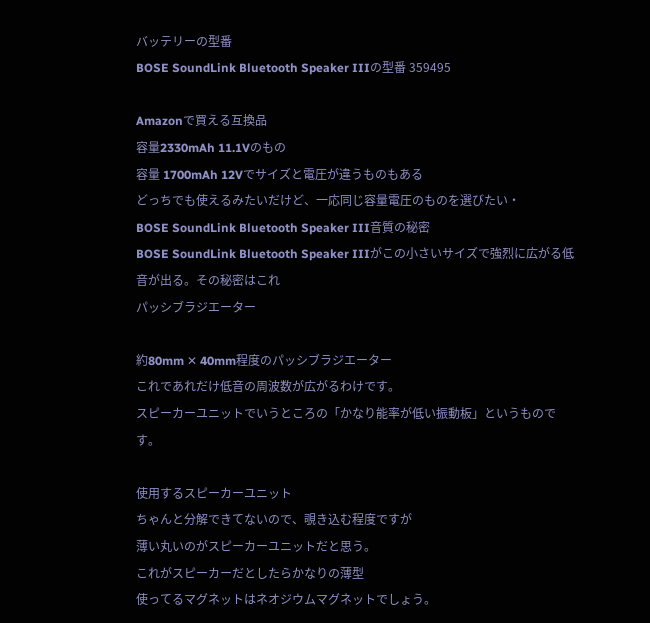バッテリーの型番
BOSE SoundLink Bluetooth Speaker IIIの型番 359495

Amazonで買える互換品
容量2330mAh 11.1Vのもの
容量 1700mAh 12Vでサイズと電圧が違うものもある
どっちでも使えるみたいだけど、一応同じ容量電圧のものを選びたい・
BOSE SoundLink Bluetooth Speaker III音質の秘密
BOSE SoundLink Bluetooth Speaker IIIがこの小さいサイズで強烈に広がる低音が出る。その秘密はこれ
パッシブラジエーター

約80mm ✕ 40mm程度のパッシブラジエーター
これであれだけ低音の周波数が広がるわけです。
スピーカーユニットでいうところの「かなり能率が低い振動板」というものです。

使用するスピーカーユニット
ちゃんと分解できてないので、覗き込む程度ですが
薄い丸いのがスピーカーユニットだと思う。
これがスピーカーだとしたらかなりの薄型
使ってるマグネットはネオジウムマグネットでしょう。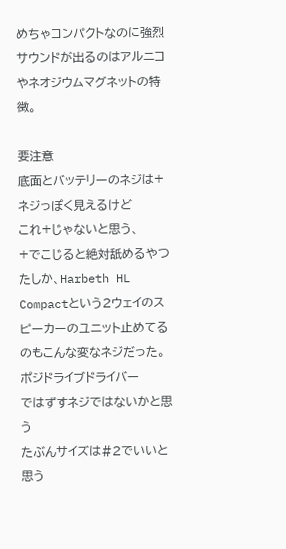めちゃコンパクトなのに強烈サウンドが出るのはアルニコやネオジウムマグネットの特徴。

要注意
底面とバッテリーのネジは+ネジっぽく見えるけど
これ+じゃないと思う、
+でこじると絶対舐めるやつ
たしか、Harbeth HL Compactという2ウェイのスピーカーのユニット止めてるのもこんな変なネジだった。
ポジドライブドライバー
ではずすネジではないかと思う
たぶんサイズは#2でいいと思う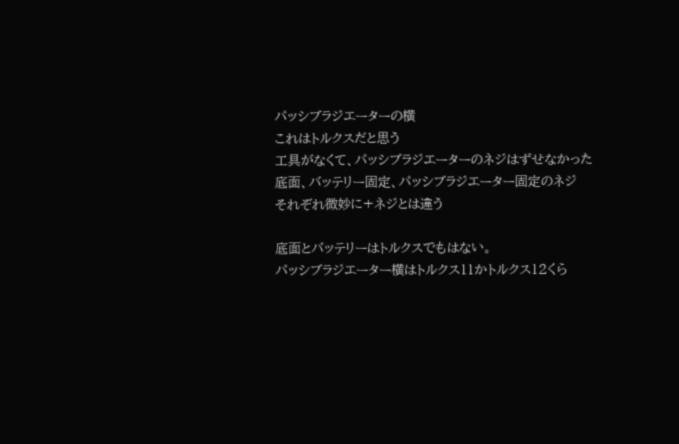パッシブラジエーターの横
これはトルクスだと思う
工具がなくて、パッシブラジエーターのネジはずせなかった
底面、バッテリー固定、パッシブラジエーター固定のネジ
それぞれ微妙に+ネジとは違う

底面とバッテリーはトルクスでもはない。
パッシブラジエーター横はトルクス11かトルクス12くら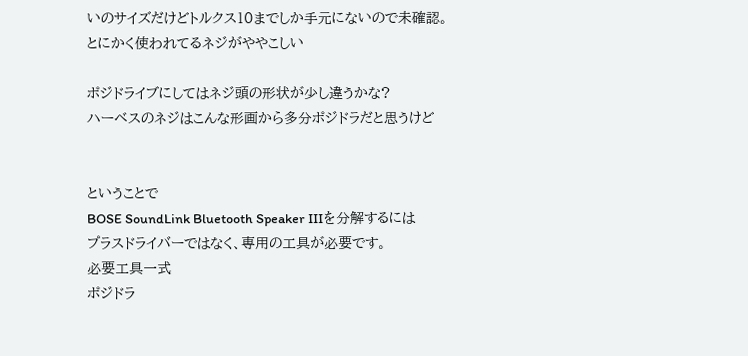いのサイズだけどトルクス10までしか手元にないので未確認。
とにかく使われてるネジがややこしい

ポジドライブにしてはネジ頭の形状が少し違うかな?
ハーベスのネジはこんな形画から多分ポジドラだと思うけど


ということで
BOSE SoundLink Bluetooth Speaker IIIを分解するには
プラスドライバーではなく、専用の工具が必要です。
必要工具一式
ポジドラ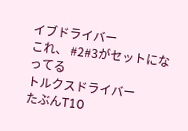イブドライバー
これ、 #2#3がセットになってる
トルクスドライバー
たぶんT10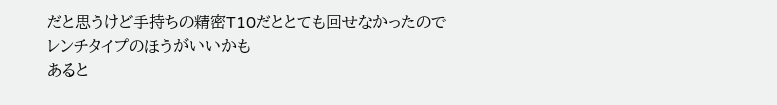だと思うけど手持ちの精密T10だととても回せなかったので
レンチタイプのほうがいいかも
あると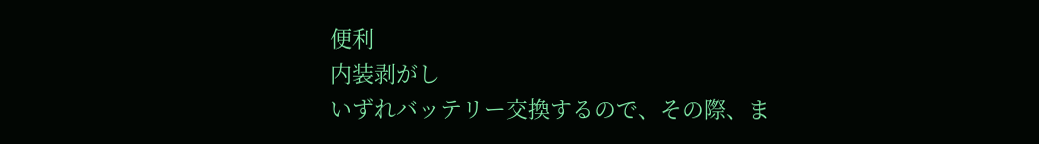便利
内装剥がし
いずれバッテリー交換するので、その際、ま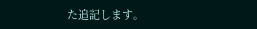た追記します。